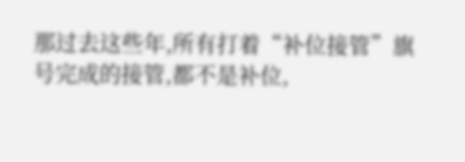那过去这些年,所有打着“补位接管”旗号完成的接管,都不是补位,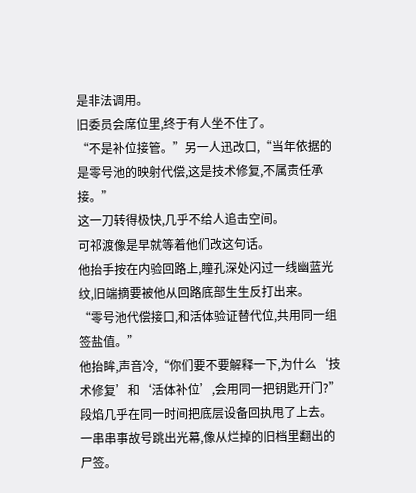是非法调用。
旧委员会席位里,终于有人坐不住了。
“不是补位接管。”另一人迅改口,“当年依据的是零号池的映射代偿,这是技术修复,不属责任承接。”
这一刀转得极快,几乎不给人追击空间。
可祁渡像是早就等着他们改这句话。
他抬手按在内验回路上,瞳孔深处闪过一线幽蓝光纹,旧端摘要被他从回路底部生生反打出来。
“零号池代偿接口,和活体验证替代位,共用同一组签盐值。”
他抬眸,声音冷,“你们要不要解释一下,为什么‘技术修复’和‘活体补位’,会用同一把钥匙开门?”
段焰几乎在同一时间把底层设备回执甩了上去。
一串串事故号跳出光幕,像从烂掉的旧档里翻出的尸签。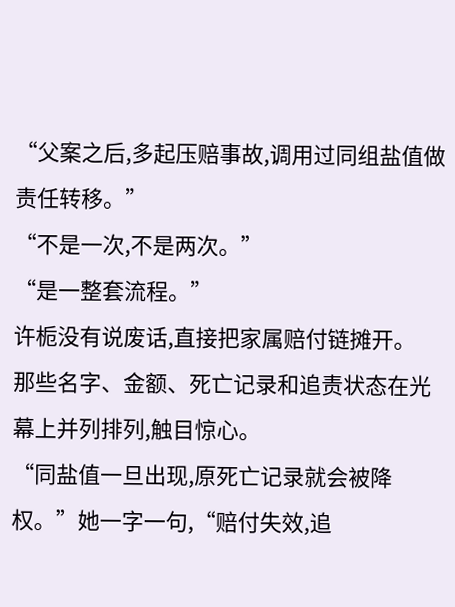“父案之后,多起压赔事故,调用过同组盐值做责任转移。”
“不是一次,不是两次。”
“是一整套流程。”
许栀没有说废话,直接把家属赔付链摊开。
那些名字、金额、死亡记录和追责状态在光幕上并列排列,触目惊心。
“同盐值一旦出现,原死亡记录就会被降权。”她一字一句,“赔付失效,追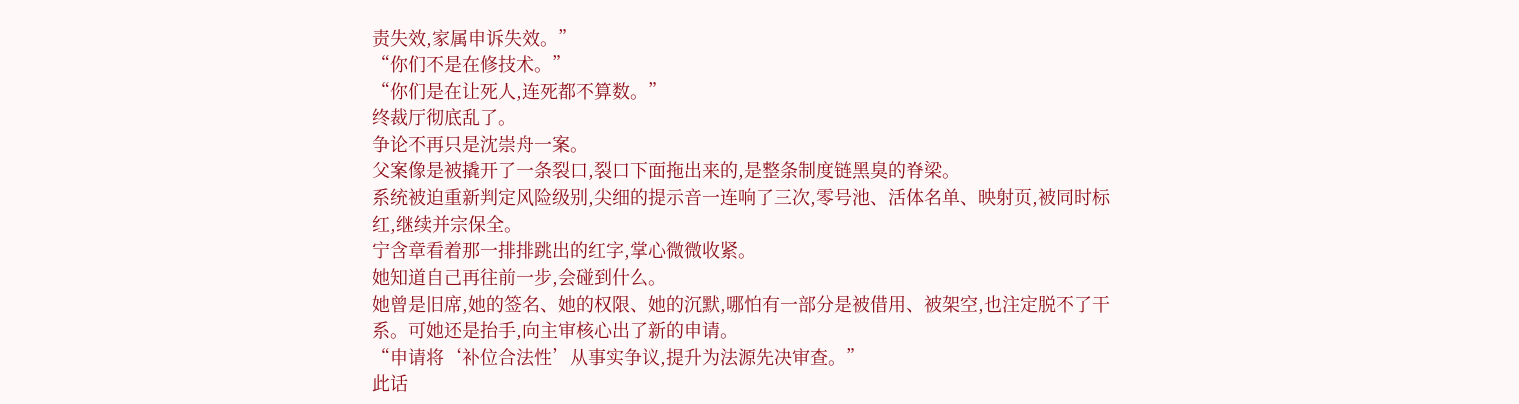责失效,家属申诉失效。”
“你们不是在修技术。”
“你们是在让死人,连死都不算数。”
终裁厅彻底乱了。
争论不再只是沈崇舟一案。
父案像是被撬开了一条裂口,裂口下面拖出来的,是整条制度链黑臭的脊梁。
系统被迫重新判定风险级别,尖细的提示音一连响了三次,零号池、活体名单、映射页,被同时标红,继续并宗保全。
宁含章看着那一排排跳出的红字,掌心微微收紧。
她知道自己再往前一步,会碰到什么。
她曾是旧席,她的签名、她的权限、她的沉默,哪怕有一部分是被借用、被架空,也注定脱不了干系。可她还是抬手,向主审核心出了新的申请。
“申请将‘补位合法性’从事实争议,提升为法源先决审查。”
此话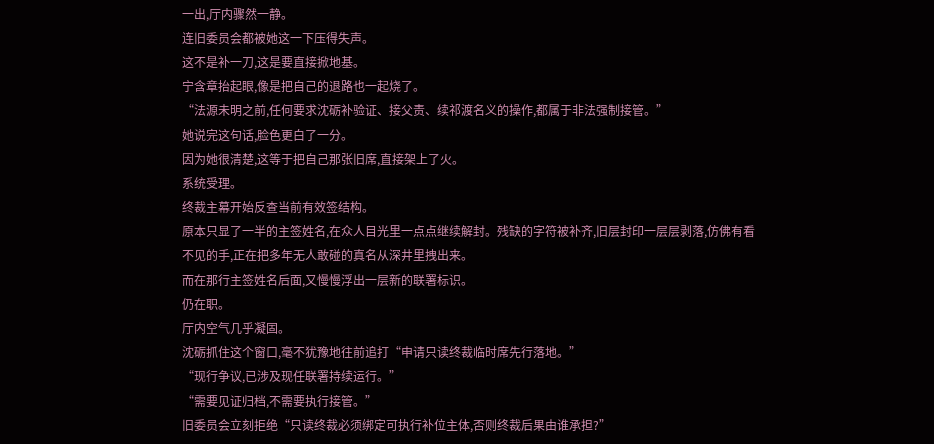一出,厅内骤然一静。
连旧委员会都被她这一下压得失声。
这不是补一刀,这是要直接掀地基。
宁含章抬起眼,像是把自己的退路也一起烧了。
“法源未明之前,任何要求沈砺补验证、接父责、续祁渡名义的操作,都属于非法强制接管。”
她说完这句话,脸色更白了一分。
因为她很清楚,这等于把自己那张旧席,直接架上了火。
系统受理。
终裁主幕开始反查当前有效签结构。
原本只显了一半的主签姓名,在众人目光里一点点继续解封。残缺的字符被补齐,旧层封印一层层剥落,仿佛有看不见的手,正在把多年无人敢碰的真名从深井里拽出来。
而在那行主签姓名后面,又慢慢浮出一层新的联署标识。
仍在职。
厅内空气几乎凝固。
沈砺抓住这个窗口,毫不犹豫地往前追打“申请只读终裁临时席先行落地。”
“现行争议,已涉及现任联署持续运行。”
“需要见证归档,不需要执行接管。”
旧委员会立刻拒绝“只读终裁必须绑定可执行补位主体,否则终裁后果由谁承担?”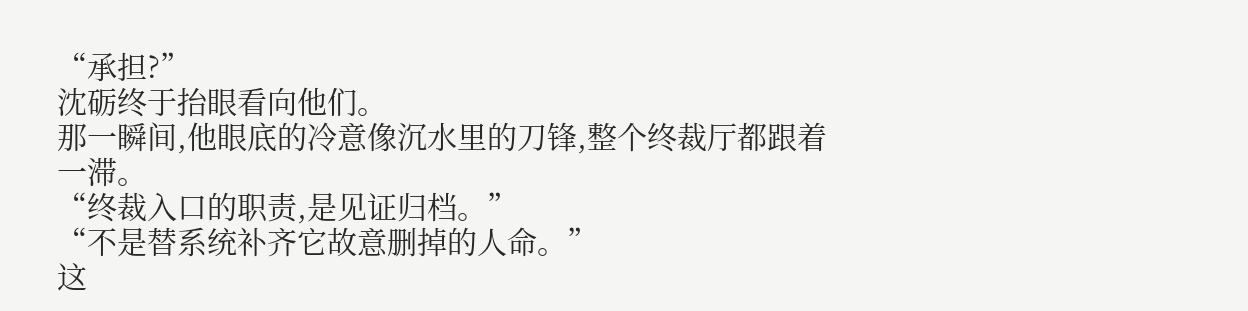“承担?”
沈砺终于抬眼看向他们。
那一瞬间,他眼底的冷意像沉水里的刀锋,整个终裁厅都跟着一滞。
“终裁入口的职责,是见证归档。”
“不是替系统补齐它故意删掉的人命。”
这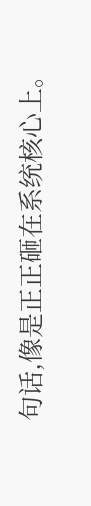句话,像是正正砸在系统核心上。